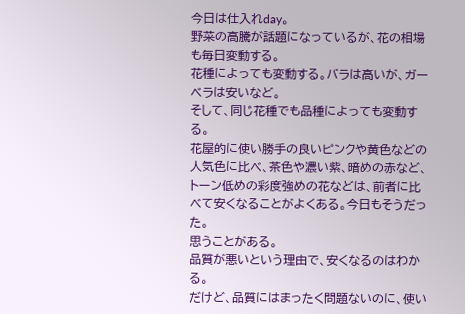今日は仕入れday。
野菜の高騰が話題になっているが、花の相場も毎日変動する。
花種によっても変動する。バラは高いが、ガーベラは安いなど。
そして、同じ花種でも品種によっても変動する。
花屋的に使い勝手の良いピンクや黄色などの人気色に比べ、茶色や濃い紫、暗めの赤など、トーン低めの彩度強めの花などは、前者に比べて安くなることがよくある。今日もそうだった。
思うことがある。
品質が悪いという理由で、安くなるのはわかる。
だけど、品質にはまったく問題ないのに、使い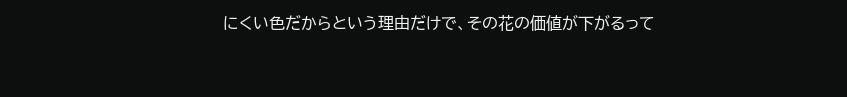にくい色だからという理由だけで、その花の価値が下がるって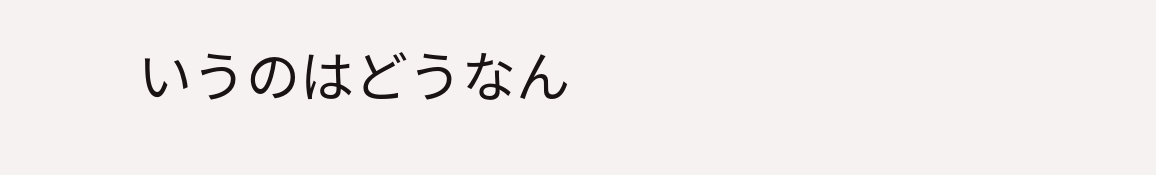いうのはどうなん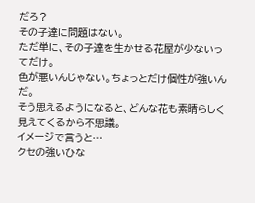だろ?
その子達に問題はない。
ただ単に、その子達を生かせる花屋が少ないってだけ。
色が悪いんじゃない。ちょっとだけ個性が強いんだ。
そう思えるようになると、どんな花も素晴らしく見えてくるから不思議。
イメージで言うと…
クセの強いひな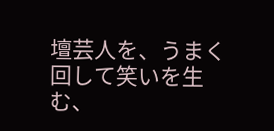壇芸人を、うまく回して笑いを生む、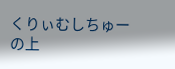くりぃむしちゅーの上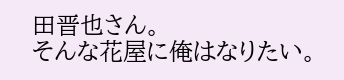田晋也さん。
そんな花屋に俺はなりたい。